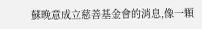蘇晚意成立慈善基金會的消息,像一顆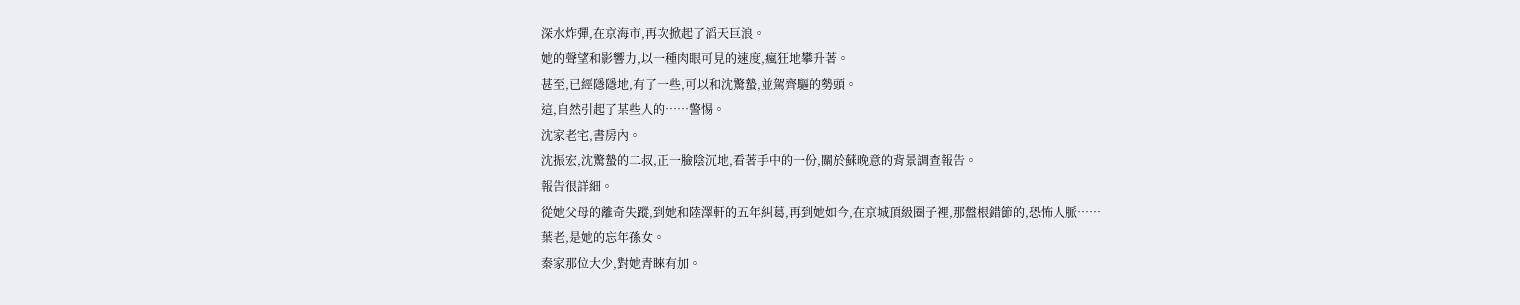深水炸彈,在京海市,再次掀起了滔天巨浪。
她的聲望和影響力,以一種肉眼可見的速度,瘋狂地攀升著。
甚至,已經隱隱地,有了一些,可以和沈驚蟄,並駕齊驅的勢頭。
這,自然引起了某些人的……警惕。
沈家老宅,書房內。
沈振宏,沈驚蟄的二叔,正一臉陰沉地,看著手中的一份,關於蘇晚意的背景調查報告。
報告很詳細。
從她父母的離奇失蹤,到她和陸澤軒的五年糾葛,再到她如今,在京城頂級圈子裡,那盤根錯節的,恐怖人脈……
葉老,是她的忘年孫女。
秦家那位大少,對她青睞有加。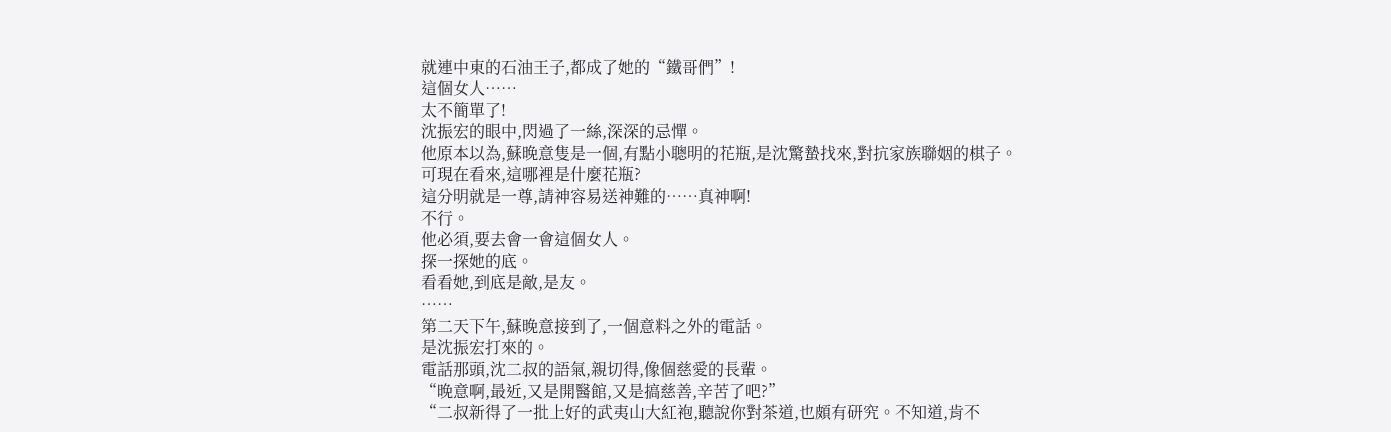就連中東的石油王子,都成了她的“鐵哥們”!
這個女人……
太不簡單了!
沈振宏的眼中,閃過了一絲,深深的忌憚。
他原本以為,蘇晚意隻是一個,有點小聰明的花瓶,是沈驚蟄找來,對抗家族聯姻的棋子。
可現在看來,這哪裡是什麼花瓶?
這分明就是一尊,請神容易送神難的……真神啊!
不行。
他必須,要去會一會這個女人。
探一探她的底。
看看她,到底是敵,是友。
……
第二天下午,蘇晚意接到了,一個意料之外的電話。
是沈振宏打來的。
電話那頭,沈二叔的語氣,親切得,像個慈愛的長輩。
“晚意啊,最近,又是開醫館,又是搞慈善,辛苦了吧?”
“二叔新得了一批上好的武夷山大紅袍,聽說你對茶道,也頗有研究。不知道,肯不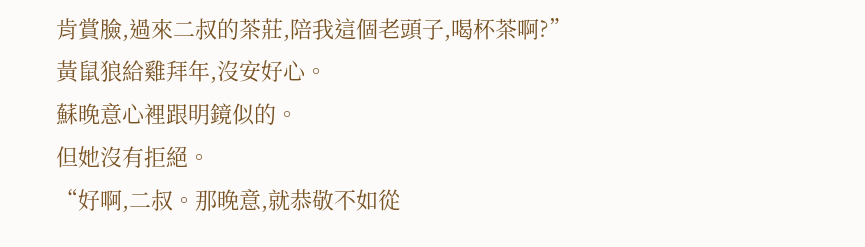肯賞臉,過來二叔的茶莊,陪我這個老頭子,喝杯茶啊?”
黃鼠狼給雞拜年,沒安好心。
蘇晚意心裡跟明鏡似的。
但她沒有拒絕。
“好啊,二叔。那晚意,就恭敬不如從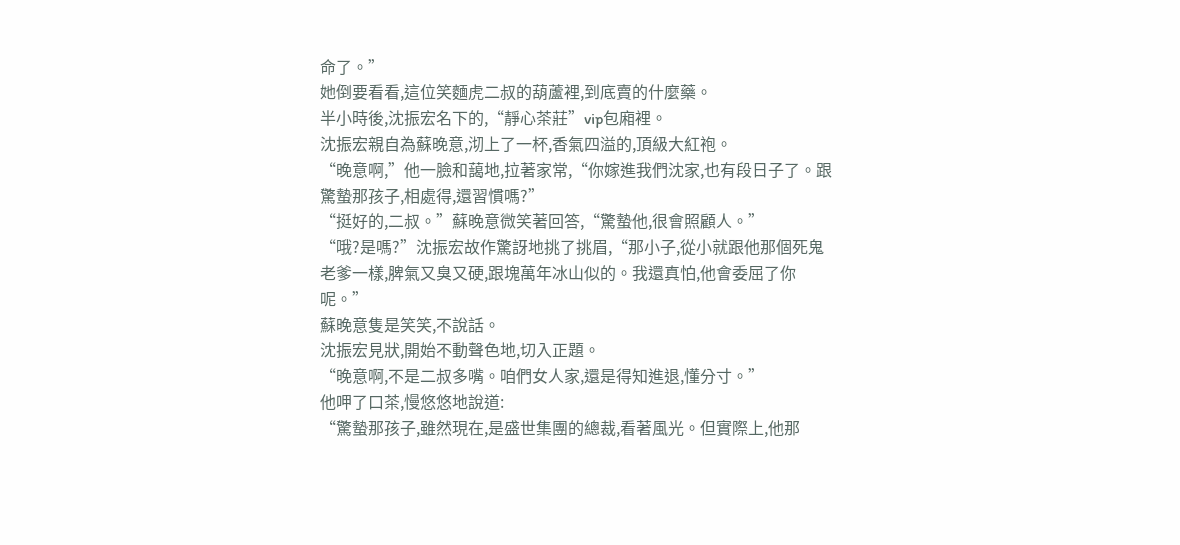命了。”
她倒要看看,這位笑麵虎二叔的葫蘆裡,到底賣的什麼藥。
半小時後,沈振宏名下的,“靜心茶莊”vip包廂裡。
沈振宏親自為蘇晚意,沏上了一杯,香氣四溢的,頂級大紅袍。
“晚意啊,”他一臉和藹地,拉著家常,“你嫁進我們沈家,也有段日子了。跟驚蟄那孩子,相處得,還習慣嗎?”
“挺好的,二叔。”蘇晚意微笑著回答,“驚蟄他,很會照顧人。”
“哦?是嗎?”沈振宏故作驚訝地挑了挑眉,“那小子,從小就跟他那個死鬼老爹一樣,脾氣又臭又硬,跟塊萬年冰山似的。我還真怕,他會委屈了你呢。”
蘇晚意隻是笑笑,不說話。
沈振宏見狀,開始不動聲色地,切入正題。
“晚意啊,不是二叔多嘴。咱們女人家,還是得知進退,懂分寸。”
他呷了口茶,慢悠悠地說道:
“驚蟄那孩子,雖然現在,是盛世集團的總裁,看著風光。但實際上,他那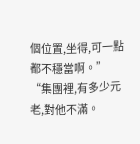個位置,坐得,可一點都不穩當啊。”
“集團裡,有多少元老,對他不滿。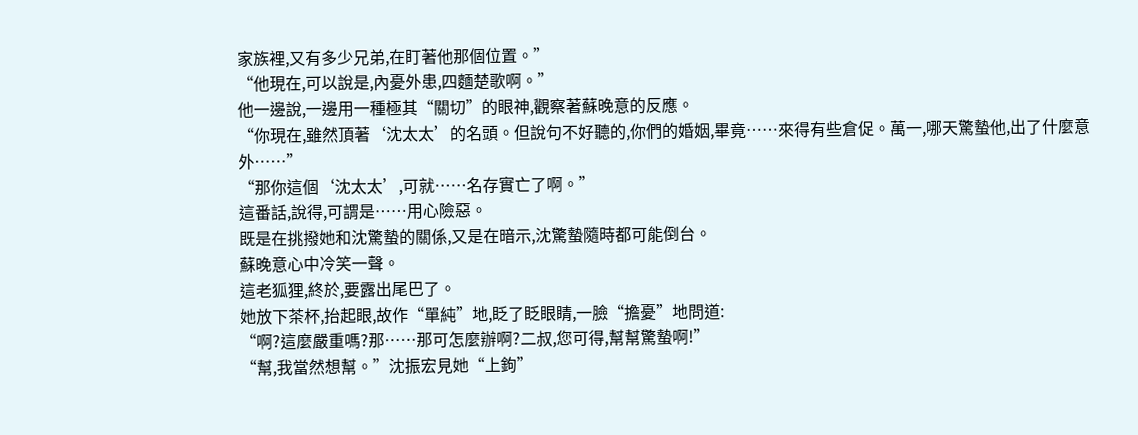家族裡,又有多少兄弟,在盯著他那個位置。”
“他現在,可以說是,內憂外患,四麵楚歌啊。”
他一邊說,一邊用一種極其“關切”的眼神,觀察著蘇晚意的反應。
“你現在,雖然頂著‘沈太太’的名頭。但說句不好聽的,你們的婚姻,畢竟……來得有些倉促。萬一,哪天驚蟄他,出了什麼意外……”
“那你這個‘沈太太’,可就……名存實亡了啊。”
這番話,說得,可謂是……用心險惡。
既是在挑撥她和沈驚蟄的關係,又是在暗示,沈驚蟄隨時都可能倒台。
蘇晚意心中冷笑一聲。
這老狐狸,終於,要露出尾巴了。
她放下茶杯,抬起眼,故作“單純”地,眨了眨眼睛,一臉“擔憂”地問道:
“啊?這麼嚴重嗎?那……那可怎麼辦啊?二叔,您可得,幫幫驚蟄啊!”
“幫,我當然想幫。”沈振宏見她“上鉤”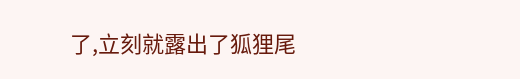了,立刻就露出了狐狸尾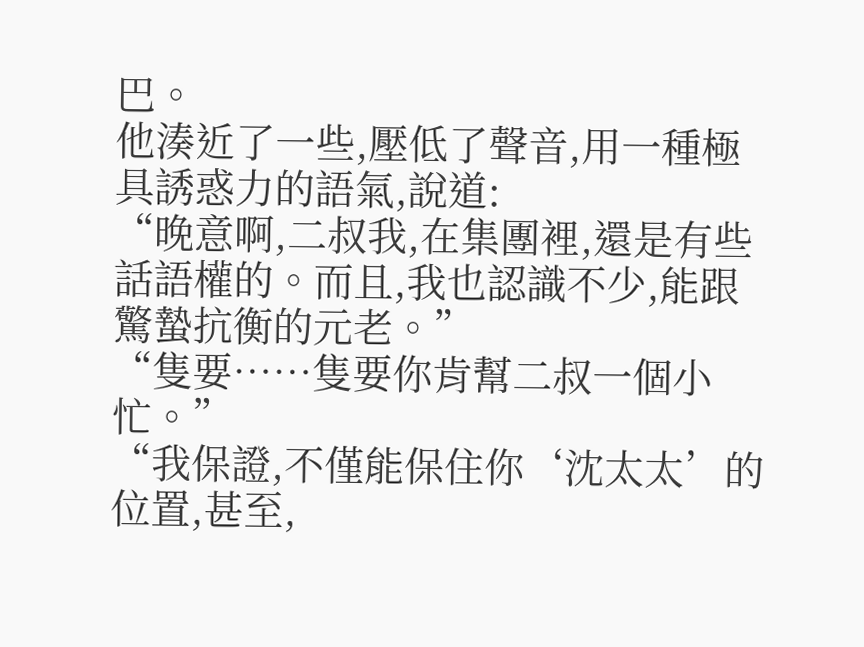巴。
他湊近了一些,壓低了聲音,用一種極具誘惑力的語氣,說道:
“晚意啊,二叔我,在集團裡,還是有些話語權的。而且,我也認識不少,能跟驚蟄抗衡的元老。”
“隻要……隻要你肯幫二叔一個小忙。”
“我保證,不僅能保住你‘沈太太’的位置,甚至,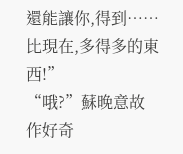還能讓你,得到……比現在,多得多的東西!”
“哦?”蘇晚意故作好奇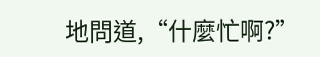地問道,“什麼忙啊?”